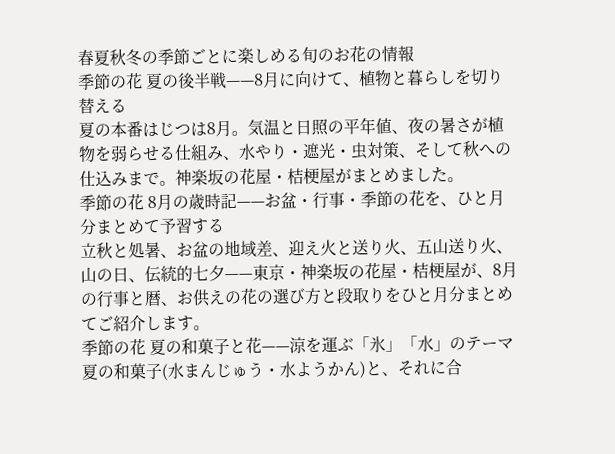春夏秋冬の季節ごとに楽しめる旬のお花の情報
季節の花 夏の後半戦——8月に向けて、植物と暮らしを切り替える
夏の本番はじつは8月。気温と日照の平年値、夜の暑さが植物を弱らせる仕組み、水やり・遮光・虫対策、そして秋への仕込みまで。神楽坂の花屋・桔梗屋がまとめました。
季節の花 8月の歳時記——お盆・行事・季節の花を、ひと月分まとめて予習する
立秋と処暑、お盆の地域差、迎え火と送り火、五山送り火、山の日、伝統的七夕——東京・神楽坂の花屋・桔梗屋が、8月の行事と暦、お供えの花の選び方と段取りをひと月分まとめてご紹介します。
季節の花 夏の和菓子と花——涼を運ぶ「氷」「水」のテーマ
夏の和菓子(水まんじゅう・水ようかん)と、それに合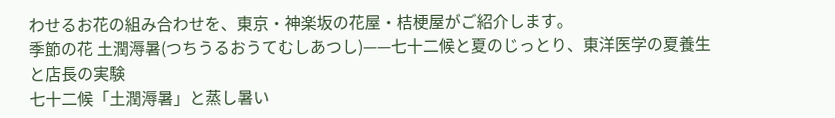わせるお花の組み合わせを、東京・神楽坂の花屋・桔梗屋がご紹介します。
季節の花 土潤溽暑(つちうるおうてむしあつし)——七十二候と夏のじっとり、東洋医学の夏養生と店長の実験
七十二候「土潤溽暑」と蒸し暑い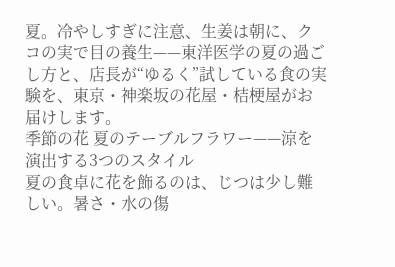夏。冷やしすぎに注意、生姜は朝に、クコの実で目の養生——東洋医学の夏の過ごし方と、店長が“ゆるく”試している食の実験を、東京・神楽坂の花屋・桔梗屋がお届けします。
季節の花 夏のテーブルフラワー——涼を演出する3つのスタイル
夏の食卓に花を飾るのは、じつは少し難しい。暑さ・水の傷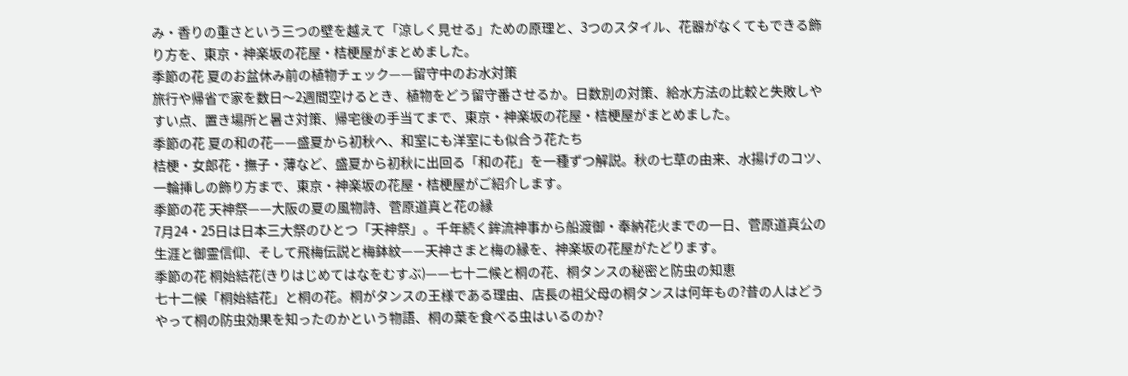み・香りの重さという三つの壁を越えて「涼しく見せる」ための原理と、3つのスタイル、花器がなくてもできる飾り方を、東京・神楽坂の花屋・桔梗屋がまとめました。
季節の花 夏のお盆休み前の植物チェック——留守中のお水対策
旅行や帰省で家を数日〜2週間空けるとき、植物をどう留守番させるか。日数別の対策、給水方法の比較と失敗しやすい点、置き場所と暑さ対策、帰宅後の手当てまで、東京・神楽坂の花屋・桔梗屋がまとめました。
季節の花 夏の和の花——盛夏から初秋へ、和室にも洋室にも似合う花たち
桔梗・女郎花・撫子・薄など、盛夏から初秋に出回る「和の花」を一種ずつ解説。秋の七草の由来、水揚げのコツ、一輪挿しの飾り方まで、東京・神楽坂の花屋・桔梗屋がご紹介します。
季節の花 天神祭——大阪の夏の風物詩、菅原道真と花の縁
7月24・25日は日本三大祭のひとつ「天神祭」。千年続く鉾流神事から船渡御・奉納花火までの一日、菅原道真公の生涯と御霊信仰、そして飛梅伝説と梅鉢紋——天神さまと梅の縁を、神楽坂の花屋がたどります。
季節の花 桐始結花(きりはじめてはなをむすぶ)——七十二候と桐の花、桐タンスの秘密と防虫の知恵
七十二候「桐始結花」と桐の花。桐がタンスの王様である理由、店長の祖父母の桐タンスは何年もの?昔の人はどうやって桐の防虫効果を知ったのかという物語、桐の葉を食べる虫はいるのか?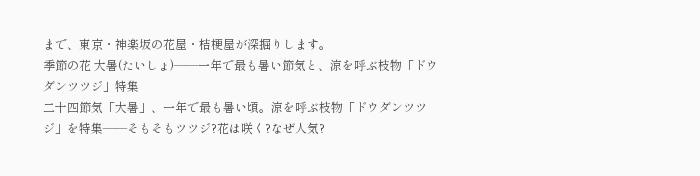まで、東京・神楽坂の花屋・桔梗屋が深掘りします。
季節の花 大暑(たいしょ)——一年で最も暑い節気と、涼を呼ぶ枝物「ドウダンツツジ」特集
二十四節気「大暑」、一年で最も暑い頃。涼を呼ぶ枝物「ドウダンツツジ」を特集——そもそもツツジ?花は咲く?なぜ人気?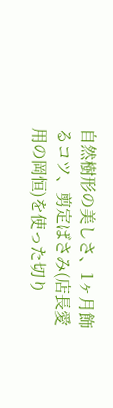自然樹形の美しさ、1ヶ月飾るコツ、剪定ばさみ(店長愛用の岡恒)を使った切り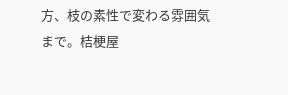方、枝の素性で変わる雰囲気まで。桔梗屋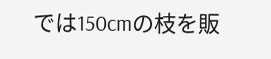では150cmの枝を販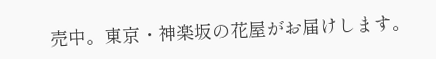売中。東京・神楽坂の花屋がお届けします。